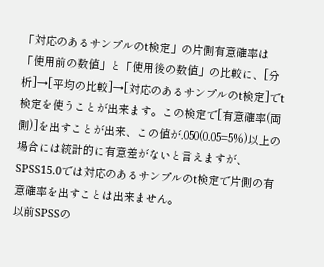「対応のあるサンプルのt検定」の片側有意確率は
「使用前の数値」と「使用後の数値」の比較に、[分析]→[平均の比較]→[対応のあるサンプルのt検定]でt検定を使うことが出来ます。この検定で[有意確率(両側)]を出すことが出来、この値が.050(0.05=5%)以上の場合には統計的に有意差がないと言えますが、SPSS15.0では対応のあるサンプルのt検定で片側の有意確率を出すことは出来ません。
以前SPSSの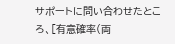サポートに問い合わせたところ、[有意確率(両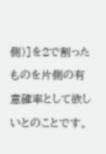側)]を2で割ったものを片側の有意確率として欲しいとのことです。